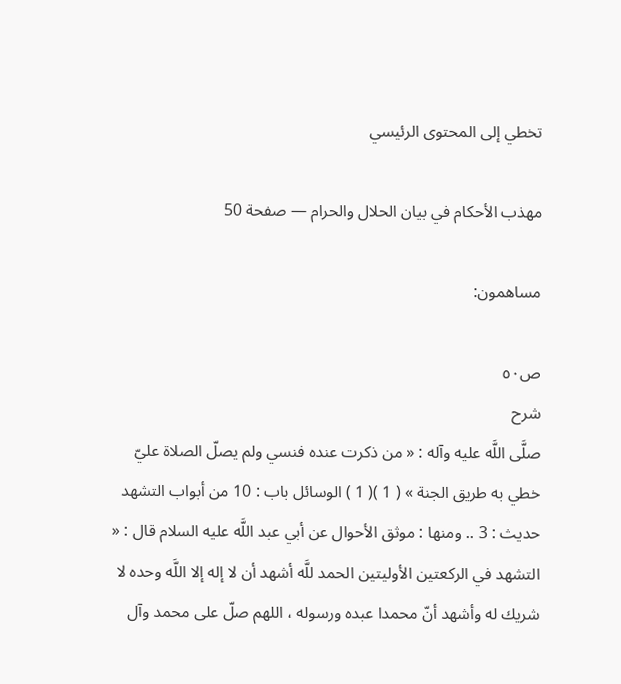تخطي إلى المحتوى الرئيسي

مهذب الأحكام في بيان الحلال والحرام — صفحة 50

مساهمون:

ص٥٠
شرح
صلَّى اللَّه عليه وآله : « من ذكرت عنده فنسي ولم يصلّ الصلاة عليّ خطي به طريق الجنة » ( 1 )( 1 ) الوسائل باب : 10 من أبواب التشهد حديث : 3 .. ومنها : موثق الأحوال عن أبي عبد اللَّه عليه السلام قال : « التشهد في الركعتين الأوليتين الحمد للَّه أشهد أن لا إله إلا اللَّه وحده لا شريك له وأشهد أنّ محمدا عبده ورسوله ، اللهم صلّ على محمد وآل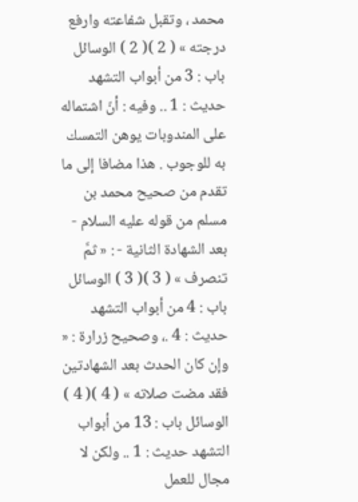محمد ، وتقبل شفاعته وارفع درجته » ( 2 )( 2 ) الوسائل باب : 3 من أبواب التشهد حديث : 1 .. وفيه : أنّ اشتماله على المندوبات يوهن التمسك به للوجوب . هذا مضافا إلى ما تقدم من صحيح محمد بن مسلم من قوله عليه السلام - بعد الشهادة الثانية - : « ثمَّ تنصرف » ( 3 )( 3 ) الوسائل باب : 4 من أبواب التشهد حديث : 4 .، وصحيح زرارة : « وإن كان الحدث بعد الشهادتين فقد مضت صلاته » ( 4 )( 4 ) الوسائل باب : 13 من أبواب التشهد حديث : 1 .. ولكن لا مجال للعمل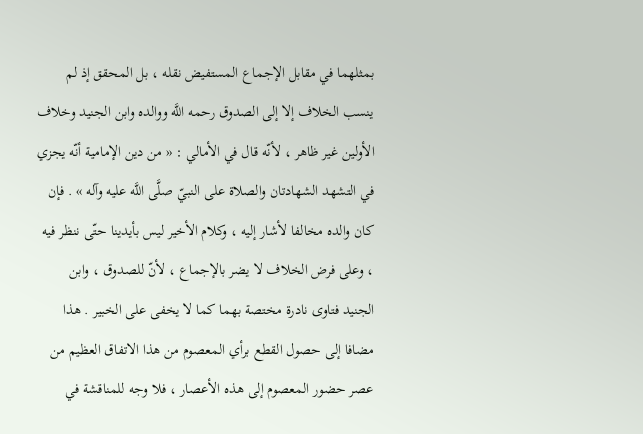بمثلهما في مقابل الإجماع المستفيض نقله ، بل المحقق إذ لم ينسب الخلاف إلا إلى الصدوق رحمه اللَّه ووالده وابن الجنيد وخلاف الأولين غير ظاهر ، لأنّه قال في الأمالي : « من دين الإمامية أنّه يجزي في التشهد الشهادتان والصلاة على النبيّ صلَّى اللَّه عليه وآله » . فإن كان والده مخالفا لأشار إليه ، وكلام الأخير ليس بأيدينا حتّى ننظر فيه ، وعلى فرض الخلاف لا يضر بالإجماع ، لأنّ للصدوق ، وابن الجنيد فتاوى نادرة مختصة بهما كما لا يخفى على الخبير . هذا مضافا إلى حصول القطع برأي المعصوم من هذا الاتفاق العظيم من عصر حضور المعصوم إلى هذه الأعصار ، فلا وجه للمناقشة في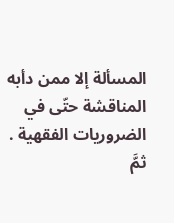المسألة إلا ممن دأبه المناقشة حتّى في الضروريات الفقهية . ثمَّ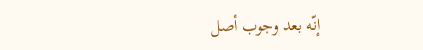إنّه بعد وجوب أصل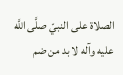الصلاة على النبيّ صلَّى اللَّه عليه وآله لا بد من ضم